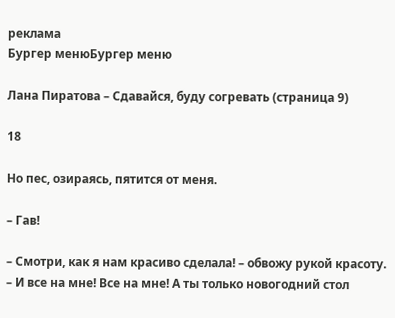реклама
Бургер менюБургер меню

Лана Пиратова – Сдавайся, буду согревать (страница 9)

18

Но пес, озираясь, пятится от меня.

– Гав!

– Смотри, как я нам красиво сделала! – обвожу рукой красоту. – И все на мне! Все на мне! А ты только новогодний стол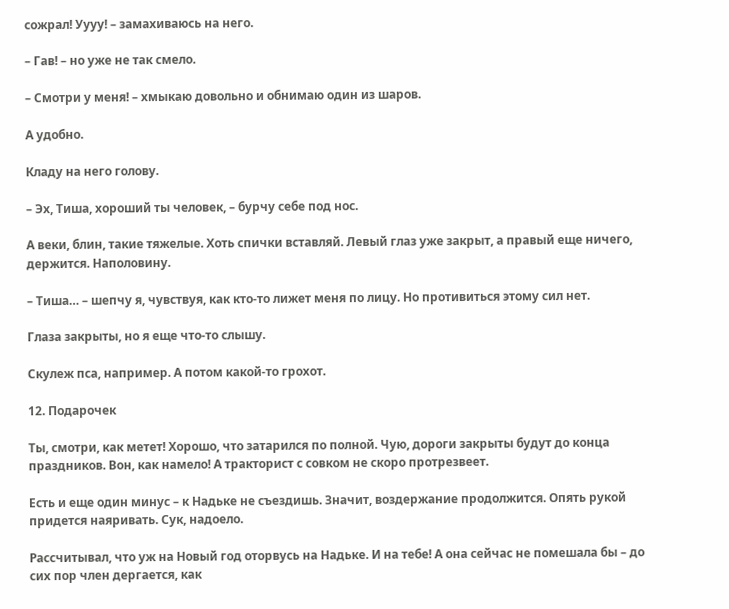сожрал! Уууу! – замахиваюсь на него.

– Гав! – но уже не так смело.

– Смотри у меня! – хмыкаю довольно и обнимаю один из шаров.

А удобно.

Кладу на него голову.

– Эх, Тиша, хороший ты человек, – бурчу себе под нос.

А веки, блин, такие тяжелые. Хоть спички вставляй. Левый глаз уже закрыт, а правый еще ничего, держится. Наполовину.

– Тиша… – шепчу я, чувствуя, как кто-то лижет меня по лицу. Но противиться этому сил нет.

Глаза закрыты, но я еще что-то слышу.

Скулеж пса, например. А потом какой-то грохот.

12. Подарочек

Ты, смотри, как метет! Хорошо, что затарился по полной. Чую, дороги закрыты будут до конца праздников. Вон, как намело! А тракторист с совком не скоро протрезвеет.

Есть и еще один минус – к Надьке не съездишь. Значит, воздержание продолжится. Опять рукой придется наяривать. Сук, надоело.

Рассчитывал, что уж на Новый год оторвусь на Надьке. И на тебе! А она сейчас не помешала бы – до сих пор член дергается, как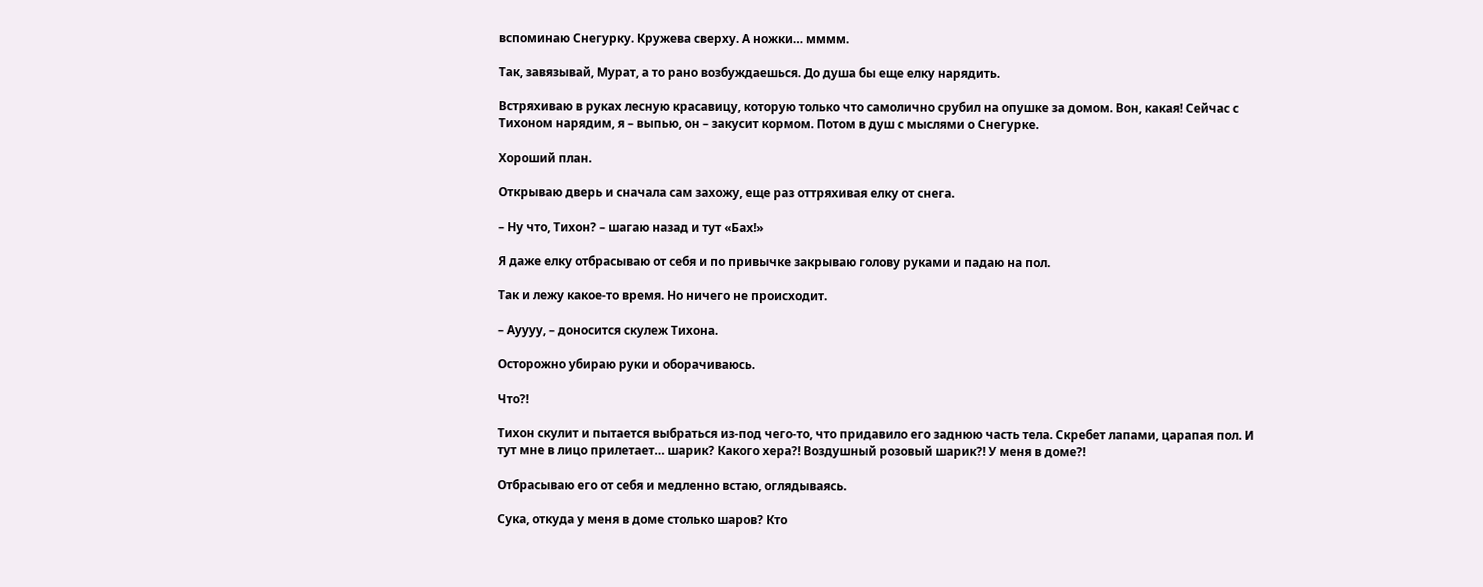вспоминаю Снегурку. Кружева сверху. А ножки… мммм.

Так, завязывай, Мурат, а то рано возбуждаешься. До душа бы еще елку нарядить.

Встряхиваю в руках лесную красавицу, которую только что самолично срубил на опушке за домом. Вон, какая! Сейчас с Тихоном нарядим, я – выпью, он – закусит кормом. Потом в душ с мыслями о Снегурке.

Хороший план.

Открываю дверь и сначала сам захожу, еще раз оттряхивая елку от снега.

– Ну что, Тихон? – шагаю назад и тут «Бах!»

Я даже елку отбрасываю от себя и по привычке закрываю голову руками и падаю на пол.

Так и лежу какое-то время. Но ничего не происходит.

– Ауууу, – доносится скулеж Тихона.

Осторожно убираю руки и оборачиваюсь.

Что?!

Тихон скулит и пытается выбраться из-под чего-то, что придавило его заднюю часть тела. Скребет лапами, царапая пол. И тут мне в лицо прилетает… шарик? Какого хера?! Воздушный розовый шарик?! У меня в доме?!

Отбрасываю его от себя и медленно встаю, оглядываясь.

Сука, откуда у меня в доме столько шаров? Кто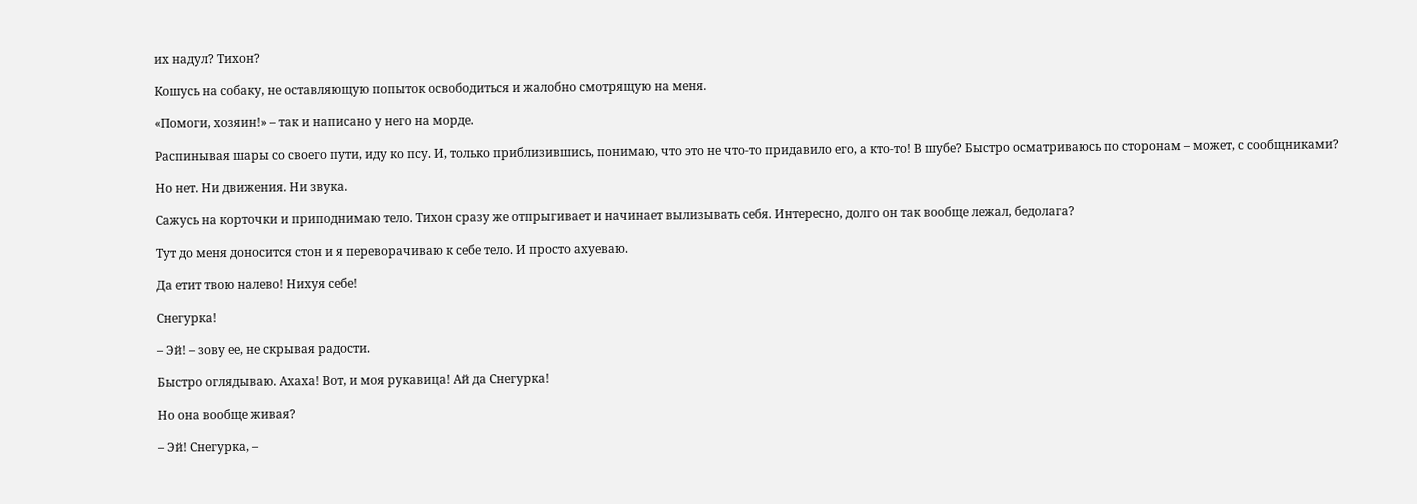их надул? Тихон?

Кошусь на собаку, не оставляющую попыток освободиться и жалобно смотрящую на меня.

«Помоги, хозяин!» – так и написано у него на морде.

Распинывая шары со своего пути, иду ко псу. И, только приблизившись, понимаю, что это не что-то придавило его, а кто-то! В шубе? Быстро осматриваюсь по сторонам – может, с сообщниками?

Но нет. Ни движения. Ни звука.

Сажусь на корточки и приподнимаю тело. Тихон сразу же отпрыгивает и начинает вылизывать себя. Интересно, долго он так вообще лежал, бедолага?

Тут до меня доносится стон и я переворачиваю к себе тело. И просто ахуеваю.

Да етит твою налево! Нихуя себе!

Снегурка!

– Эй! – зову ее, не скрывая радости.

Быстро оглядываю. Ахаха! Вот, и моя рукавица! Ай да Снегурка!

Но она вообще живая?

– Эй! Снегурка, –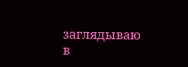заглядываю в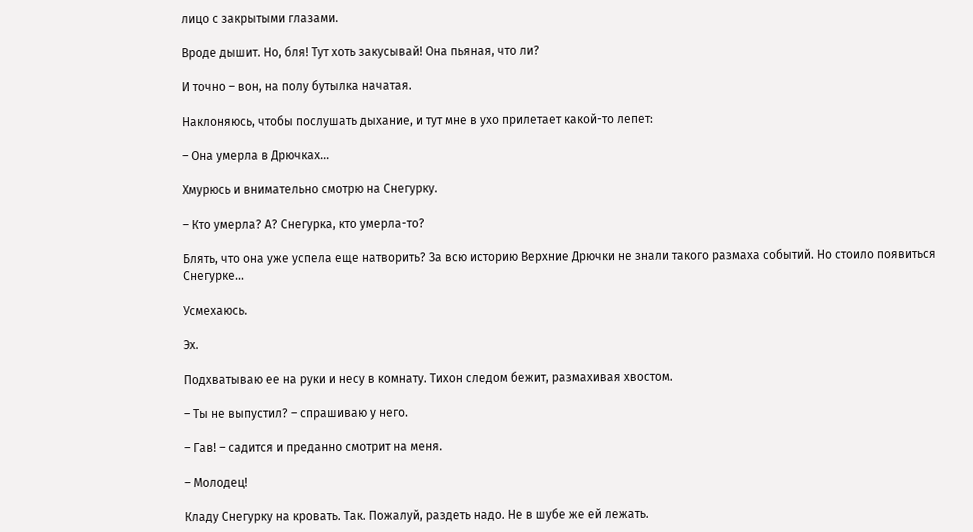лицо с закрытыми глазами.

Вроде дышит. Но, бля! Тут хоть закусывай! Она пьяная, что ли?

И точно – вон, на полу бутылка начатая.

Наклоняюсь, чтобы послушать дыхание, и тут мне в ухо прилетает какой-то лепет:

– Она умерла в Дрючках…

Хмурюсь и внимательно смотрю на Снегурку.

– Кто умерла? А? Снегурка, кто умерла-то?

Блять, что она уже успела еще натворить? За всю историю Верхние Дрючки не знали такого размаха событий. Но стоило появиться Снегурке…

Усмехаюсь.

Эх.

Подхватываю ее на руки и несу в комнату. Тихон следом бежит, размахивая хвостом.

– Ты не выпустил? – спрашиваю у него.

– Гав! – садится и преданно смотрит на меня.

– Молодец!

Кладу Снегурку на кровать. Так. Пожалуй, раздеть надо. Не в шубе же ей лежать.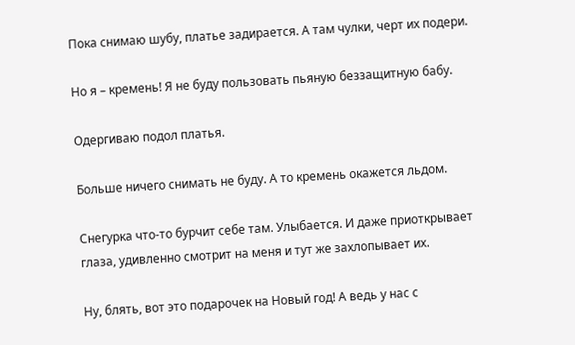Пока снимаю шубу, платье задирается. А там чулки, черт их подери.

Но я – кремень! Я не буду пользовать пьяную беззащитную бабу.

Одергиваю подол платья.

Больше ничего снимать не буду. А то кремень окажется льдом.

Снегурка что-то бурчит себе там. Улыбается. И даже приоткрывает глаза, удивленно смотрит на меня и тут же захлопывает их.

Ну, блять, вот это подарочек на Новый год! А ведь у нас с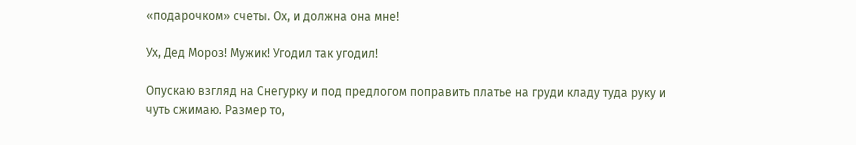«подарочком» счеты. Ох, и должна она мне!

Ух, Дед Мороз! Мужик! Угодил так угодил!

Опускаю взгляд на Снегурку и под предлогом поправить платье на груди кладу туда руку и чуть сжимаю. Размер то,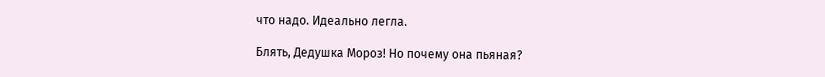что надо. Идеально легла.

Блять, Дедушка Мороз! Но почему она пьяная?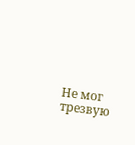Не мог трезвую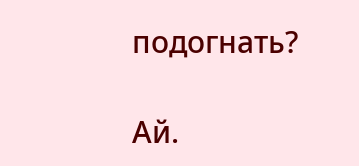подогнать?

Ай.